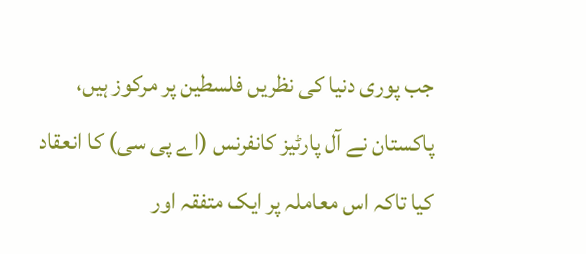جب پوری دنیا کی نظریں فلسطین پر مرکوز ہیں، پاکستان نے آل پارٹیز کانفرنس (اے پی سی) کا انعقاد کیا تاکہ اس معاملہ پر ایک متفقہ اور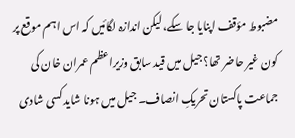مضبوط مؤقف اپنایا جا سکے، لیکن اندازہ لگائیں کہ اس اہم موقع پر کون غیر حاضر تھا؟ جیل میں قید سابق وزیراعظم عمران خان کی جماعت پاکستان تحریکِ انصاف۔ جیل میں ہونا شاید کسی شادی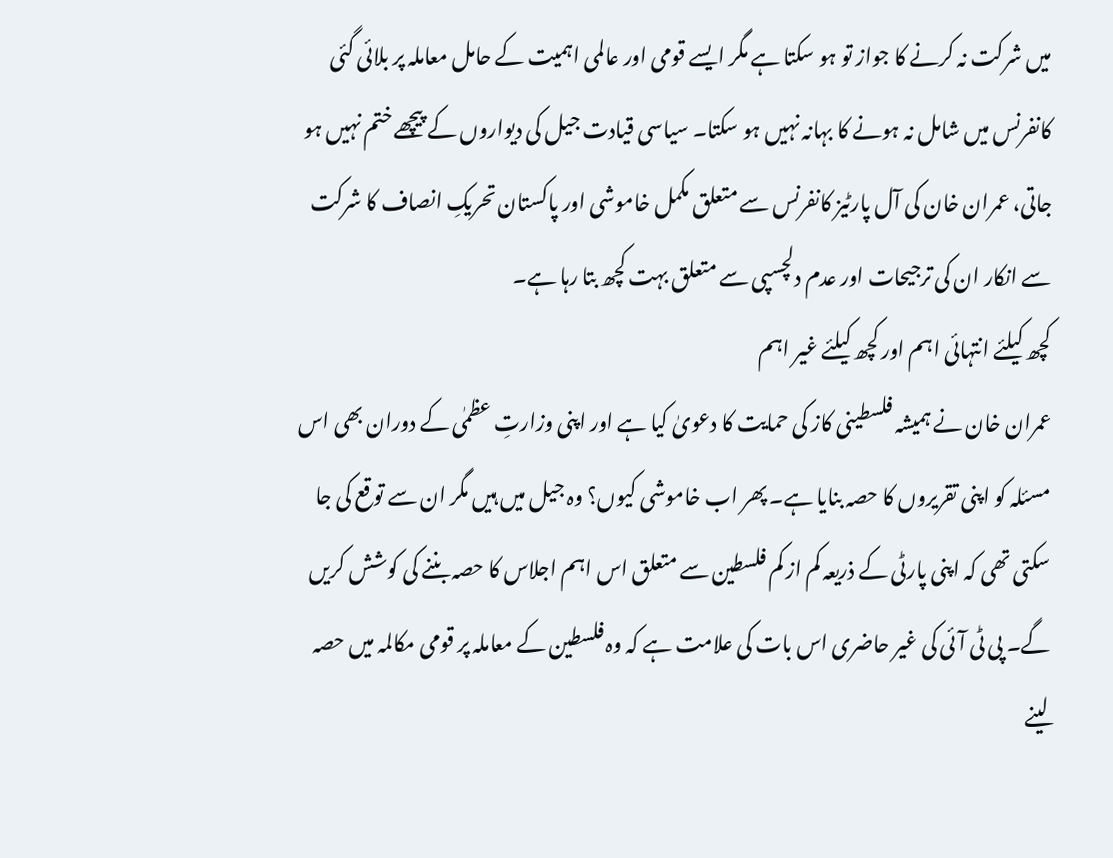میں شرکت نہ کرنے کا جواز تو ہو سکتا ہے مگر ایسے قومی اور عالمی اہمیت کے حامل معاملہ پر بلائی گئی کانفرنس میں شامل نہ ہونے کا بہانہ نہیں ہو سکتا۔ سیاسی قیادت جیل کی دیواروں کے پیچھے ختم نہیں ہو جاتی، عمران خان کی آل پارٹیز کانفرنس سے متعلق مکمل خاموشی اور پاکستان تحریکِ انصاف کا شرکت سے انکار ان کی ترجیحات اور عدم دلچسپی سے متعلق بہت کچھ بتا رہا ہے۔
کچھ کیلئے انتہائی اہم اور کچھ کیلئے غیر اہم
عمران خان نے ہمیشہ فلسطینی کاز کی حمایت کا دعویٰ کیا ہے اور اپنی وزارتِ عظمٰی کے دوران بھی اس مسئلہ کو اپنی تقریروں کا حصہ بنایا ہے۔ پھر اب خاموشی کیوں؟ وہ جیل میں ہیں مگر ان سے توقع کی جا سکتی تھی کہ اپنی پارٹی کے ذریعہ کم از کم فلسطین سے متعلق اس اہم اجلاس کا حصہ بننے کی کوشش کریں گے۔ پی ٹی آئی کی غیر حاضری اس بات کی علامت ہے کہ وہ فلسطین کے معاملہ پر قومی مکالمہ میں حصہ لینے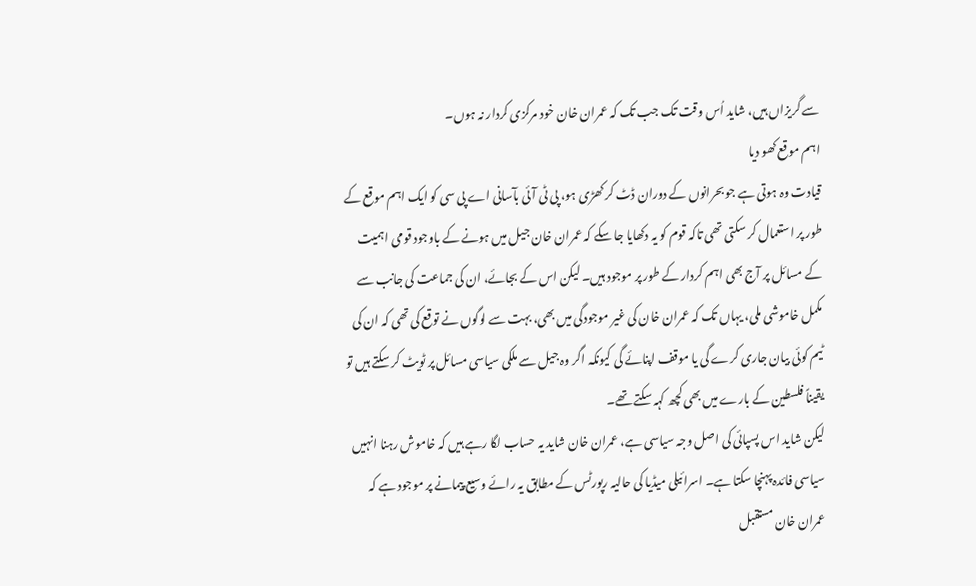سے گریزاں ہیں، شاید اُس وقت تک جب تک کہ عمران خان خود مرکزی کردار نہ ہوں۔
اہم موقع کھو دیا
قیادت وہ ہوتی ہے جو بحرانوں کے دوران ڈٹ کر کھڑی ہو، پی ٹی آئی بآسانی اے پی سی کو ایک اہم موقع کے طور پر استعمال کر سکتی تھی تاکہ قوم کو یہ دکھایا جا سکے کہ عمران خان جیل میں ہونے کے باوجود قومی اہمیت کے مسائل پر آج بھی اہم کردار کے طور پر موجود ہیں۔ لیکن اس کے بجائے، ان کی جماعت کی جانب سے مکمل خاموشی ملی، یہاں تک کہ عمران خان کی غیر موجودگی میں بھی، بہت سے لوگوں نے توقع کی تھی کہ ان کی ٹیم کوئی بیان جاری کرے گی یا موقف اپنائے گی کیونکہ اگر وہ جیل سے ملکی سیاسی مسائل پر ٹویٹ کر سکتے ہیں تو یقیناً فلسطین کے بارے میں بھی کچھ کہہ سکتے تھے۔
لیکن شاید اس پسپائی کی اصل وجہ سیاسی ہے، عمران خان شاید یہ حساب لگا رہے ہیں کہ خاموش رہنا انہیں سیاسی فائدہ پہنچا سکتا ہے۔ اسرائیلی میڈیا کی حالیہ رپورٹس کے مطابق یہ رائے وسیع پیمانے پر موجود ہے کہ عمران خان مستقبل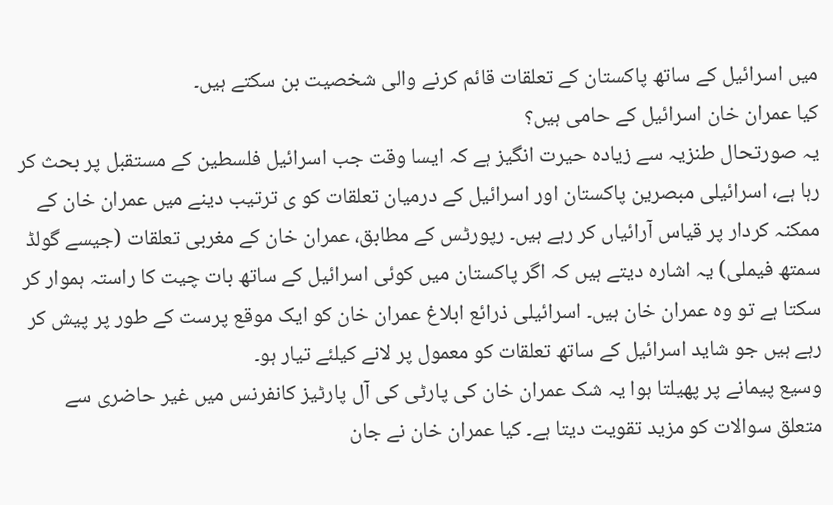میں اسرائیل کے ساتھ پاکستان کے تعلقات قائم کرنے والی شخصیت بن سکتے ہیں۔
کیا عمران خان اسرائیل کے حامی ہیں؟
یہ صورتحال طنزیہ سے زیادہ حیرت انگیز ہے کہ ایسا وقت جب اسرائیل فلسطین کے مستقبل پر بحث کر رہا ہے، اسرائیلی مبصرین پاکستان اور اسرائیل کے درمیان تعلقات کو ی ترتیب دینے میں عمران خان کے ممکنہ کردار پر قیاس آرائیاں کر رہے ہیں۔ رپورٹس کے مطابق، عمران خان کے مغربی تعلقات (جیسے گولڈ سمتھ فیملی) یہ اشارہ دیتے ہیں کہ اگر پاکستان میں کوئی اسرائیل کے ساتھ بات چیت کا راستہ ہموار کر سکتا ہے تو وہ عمران خان ہیں۔ اسرائیلی ذرائع ابلاغ عمران خان کو ایک موقع پرست کے طور پر پیش کر رہے ہیں جو شاید اسرائیل کے ساتھ تعلقات کو معمول پر لانے کیلئے تیار ہو۔
وسیع پیمانے پر پھیلتا ہوا یہ شک عمران خان کی پارٹی کی آل پارٹیز کانفرنس میں غیر حاضری سے متعلق سوالات کو مزید تقویت دیتا ہے۔ کیا عمران خان نے جان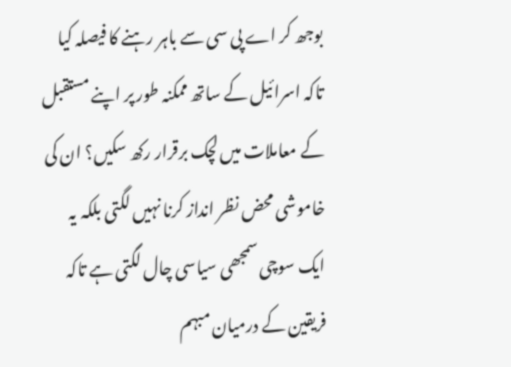بوجھ کر اے پی سی سے باہر رہنے کا فیصلہ کیا تاکہ اسرائیل کے ساتھ ممکنہ طور پر اپنے مستقبل کے معاملات میں لچک برقرار رکھ سکیں؟ ان کی خاموشی محض نظر انداز کرنا نہیں لگتی بلکہ یہ ایک سوچی سمجھی سیاسی چال لگتی ہے تاکہ فریقین کے درمیان مبہم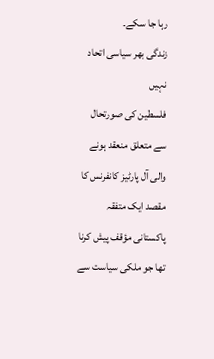رہا جا سکے۔
زندگی بھر سیاسی اتحاد نہیں
فلسطین کی صورتحال سے متعلق منعقد ہونے والی آل پارٹیز کانفرنس کا مقصد ایک متفقہ پاکستانی مؤقف پیش کرنا تھا جو ملکی سیاست سے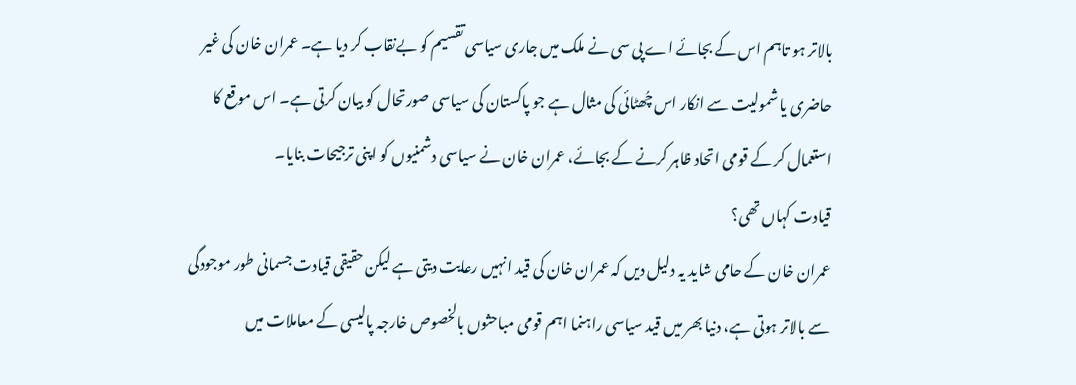بالاتر ہو تاہم اس کے بجائے اے پی سی نے ملک میں جاری سیاسی تقسیم کو بےنقاب کر دیا ہے۔ عمران خان کی غیر حاضری یا شمولیت سے انکار اس چُھٹائی کی مثال ہے جو پاکستان کی سیاسی صورتحال کو بیان کرتی ہے۔ اس موقع کا استعمال کر کے قومی اتحاد ظاہر کرنے کے بجائے، عمران خان نے سیاسی دشمنیوں کو اپنی ترجیحات بنایا۔
قیادت کہاں تھی؟
عمران خان کے حامی شاید یہ دلیل دیں کہ عمران خان کی قید انہیں رعایت دیتی ہے لیکن حقیقی قیادت جسمانی طور موجودگی سے بالاتر ہوتی ہے، دنیا بھر میں قید سیاسی راہنما اہم قومی مباحثوں بالخصوص خارجہ پالیسی کے معاملات میں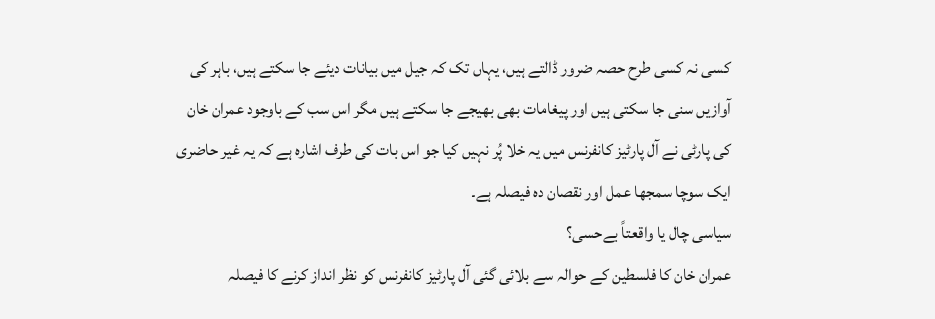کسی نہ کسی طرح حصہ ضرور ڈالتے ہیں، یہاں تک کہ جیل میں بیانات دیئے جا سکتے ہیں، باہر کی آوازیں سنی جا سکتی ہیں اور پیغامات بھی بھیجے جا سکتے ہیں مگر اس سب کے باوجود عمران خان کی پارٹی نے آل پارٹیز کانفرنس میں یہ خلا پُر نہیں کیا جو اس بات کی طرف اشارہ ہے کہ یہ غیر حاضری ایک سوچا سمجھا عمل اور نقصان دہ فیصلہ ہے۔
سیاسی چال یا واقعتاً بےحسی؟
عمران خان کا فلسطین کے حوالہ سے بلائی گئی آل پارٹیز کانفرنس کو نظر انداز کرنے کا فیصلہ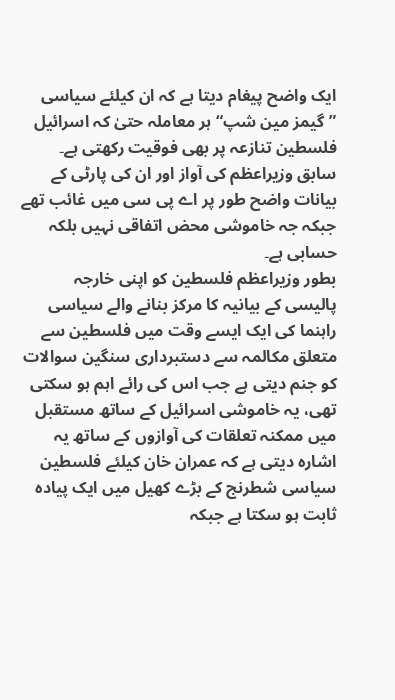ایک واضح پیغام دیتا ہے کہ ان کیلئے سیاسی ”گیمز مین شپ“ ہر معاملہ حتیٰ کہ اسرائیل فلسطین تنازعہ پر بھی فوقیت رکھتی ہے۔ سابق وزیراعظم کی آواز اور ان کی پارٹی کے بیانات واضح طور پر اے پی سی میں غائب تھے جبکہ جہ خاموشی محض اتفاقی نہیں بلکہ حسابی ہے۔
بطور وزیراعظم فلسطین کو اپنی خارجہ پالیسی کے بیانیہ کا مرکز بنانے والے سیاسی راہنما کی ایک ایسے وقت میں فلسطین سے متعلق مکالمہ سے دستبرداری سنگین سوالات کو جنم دیتی ہے جب اس کی رائے اہم ہو سکتی تھی، یہ خاموشی اسرائیل کے ساتھ مستقبل میں ممکنہ تعلقات کی آوازوں کے ساتھ یہ اشارہ دیتی ہے کہ عمران خان کیلئے فلسطین سیاسی شطرنج کے بڑے کھیل میں ایک پیادہ ثابت ہو سکتا ہے جبکہ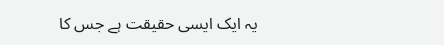یہ ایک ایسی حقیقت ہے جس کا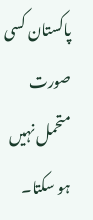پاکستان کسی صورت متحمل نہیں ہو سکتا۔